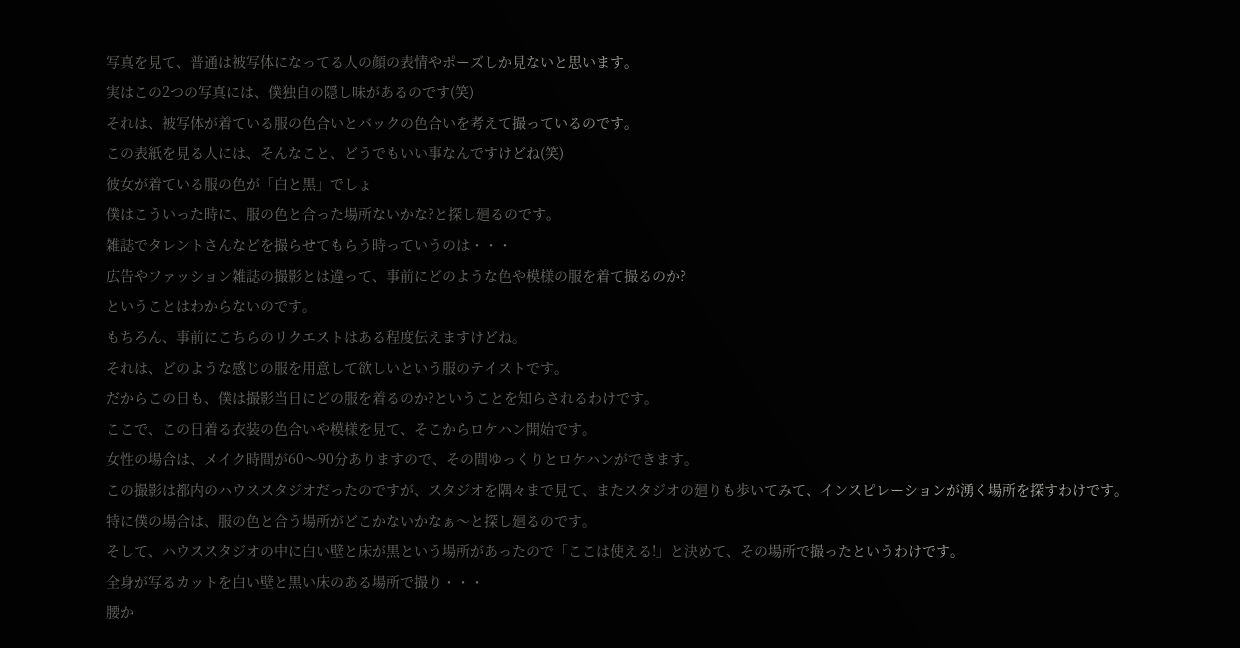写真を見て、普通は被写体になってる人の顔の表情やポーズしか見ないと思います。
実はこの2つの写真には、僕独自の隠し味があるのです(笑)
それは、被写体が着ている服の色合いとバックの色合いを考えて撮っているのです。
この表紙を見る人には、そんなこと、どうでもいい事なんですけどね(笑)
彼女が着ている服の色が「白と黒」でしょ
僕はこういった時に、服の色と合った場所ないかな?と探し廻るのです。
雑誌でタレントさんなどを撮らせてもらう時っていうのは・・・
広告やファッション雑誌の撮影とは違って、事前にどのような色や模様の服を着て撮るのか?
ということはわからないのです。
もちろん、事前にこちらのリクエストはある程度伝えますけどね。
それは、どのような感じの服を用意して欲しいという服のテイストです。
だからこの日も、僕は撮影当日にどの服を着るのか?ということを知らされるわけです。
ここで、この日着る衣装の色合いや模様を見て、そこからロケハン開始です。
女性の場合は、メイク時間が60〜90分ありますので、その間ゆっくりとロケハンができます。
この撮影は都内のハウススタジオだったのですが、スタジオを隅々まで見て、またスタジオの廻りも歩いてみて、インスピレーションが湧く場所を探すわけです。
特に僕の場合は、服の色と合う場所がどこかないかなぁ〜と探し廻るのです。
そして、ハウススタジオの中に白い壁と床が黒という場所があったので「ここは使える!」と決めて、その場所で撮ったというわけです。
全身が写るカットを白い壁と黒い床のある場所で撮り・・・
腰か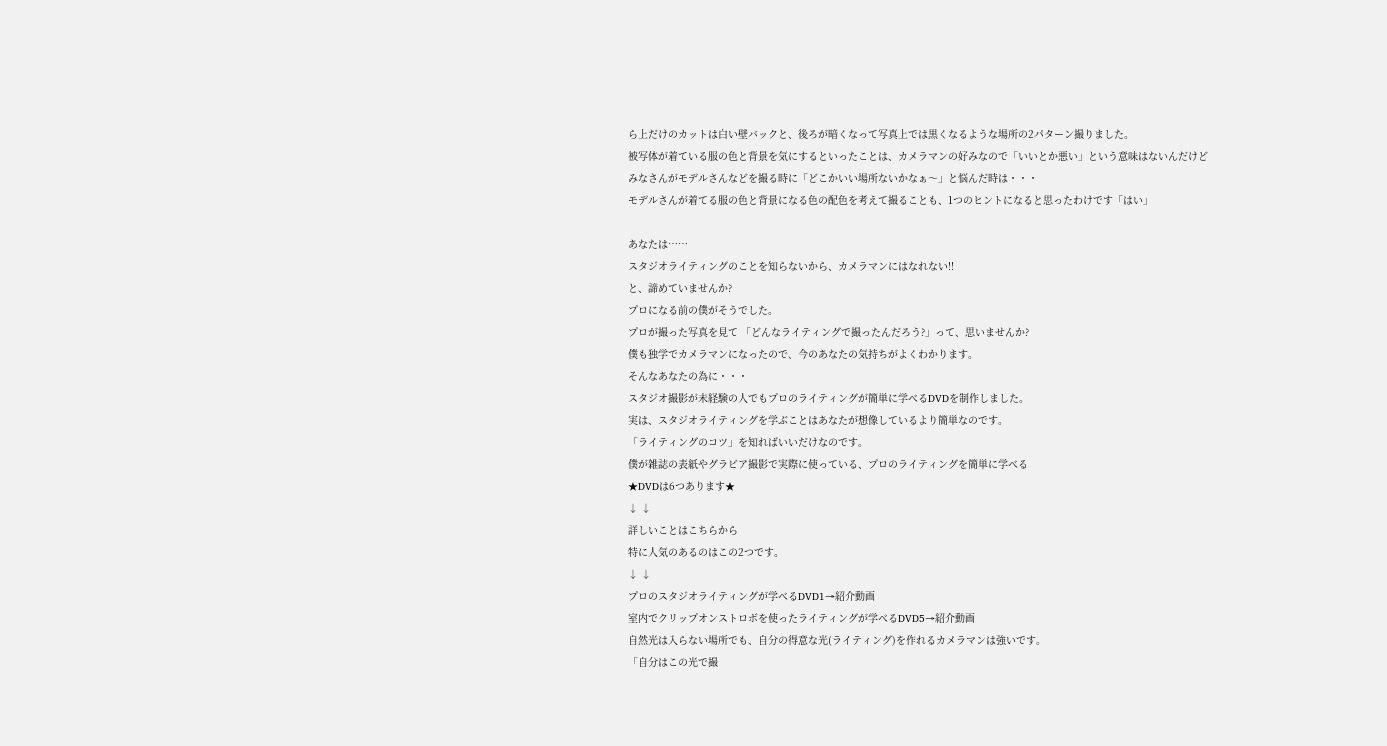ら上だけのカットは白い壁バックと、後ろが暗くなって写真上では黒くなるような場所の2パターン撮りました。
被写体が着ている服の色と背景を気にするといったことは、カメラマンの好みなので「いいとか悪い」という意味はないんだけど
みなさんがモデルさんなどを撮る時に「どこかいい場所ないかなぁ〜」と悩んだ時は・・・
モデルさんが着てる服の色と背景になる色の配色を考えて撮ることも、1つのヒントになると思ったわけです「はい」

あなたは……
スタジオライティングのことを知らないから、カメラマンにはなれない!!
と、諦めていませんか?
プロになる前の僕がそうでした。
プロが撮った写真を見て 「どんなライティングで撮ったんだろう?」って、思いませんか?
僕も独学でカメラマンになったので、今のあなたの気持ちがよくわかります。
そんなあなたの為に・・・
スタジオ撮影が未経験の人でもプロのライティングが簡単に学べるDVDを制作しました。
実は、スタジオライティングを学ぶことはあなたが想像しているより簡単なのです。
「ライティングのコツ」を知ればいいだけなのです。
僕が雑誌の表紙やグラビア撮影で実際に使っている、プロのライティングを簡単に学べる
★DVDは6つあります★
↓ ↓
詳しいことはこちらから
特に人気のあるのはこの2つです。
↓ ↓
プロのスタジオライティングが学べるDVD1→紹介動画
室内でクリップオンストロボを使ったライティングが学べるDVD5→紹介動画
自然光は入らない場所でも、自分の得意な光(ライティング)を作れるカメラマンは強いです。
「自分はこの光で撮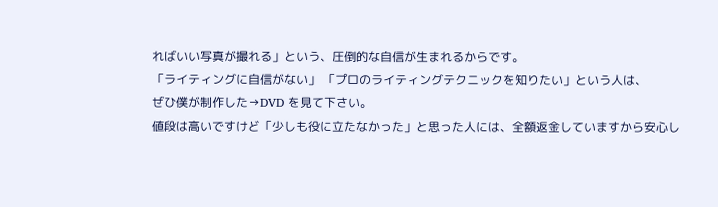ればいい写真が撮れる」という、圧倒的な自信が生まれるからです。
「ライティングに自信がない」 「プロのライティングテクニックを知りたい」という人は、
ぜひ僕が制作した→DVD を見て下さい。
値段は高いですけど「少しも役に立たなかった」と思った人には、全額返金していますから安心し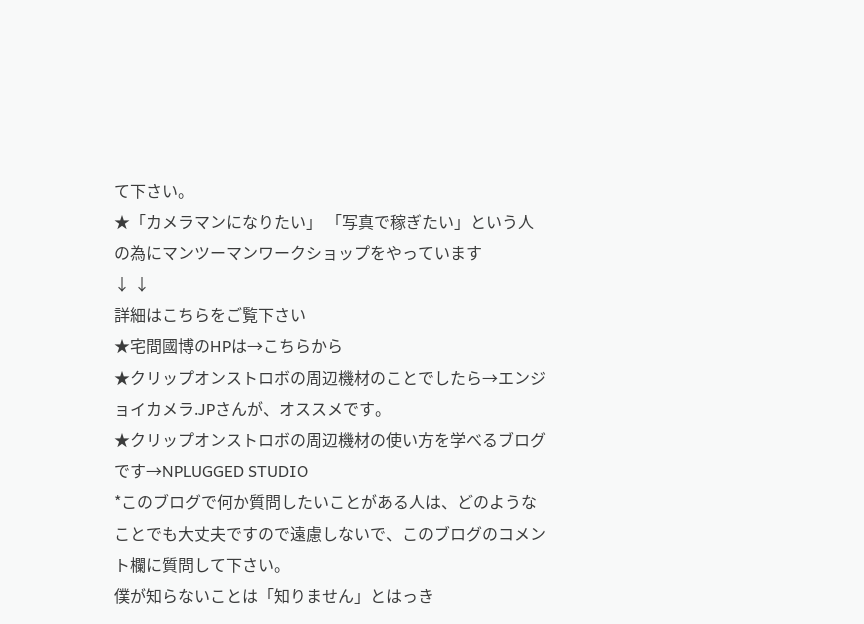て下さい。
★「カメラマンになりたい」 「写真で稼ぎたい」という人の為にマンツーマンワークショップをやっています
↓ ↓
詳細はこちらをご覧下さい
★宅間國博のHPは→こちらから
★クリップオンストロボの周辺機材のことでしたら→エンジョイカメラ.JPさんが、オススメです。
★クリップオンストロボの周辺機材の使い方を学べるブログです→NPLUGGED STUDIO
*このブログで何か質問したいことがある人は、どのようなことでも大丈夫ですので遠慮しないで、このブログのコメント欄に質問して下さい。
僕が知らないことは「知りません」とはっき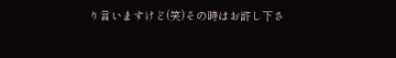り言いますけど(笑)その時はお許し下さ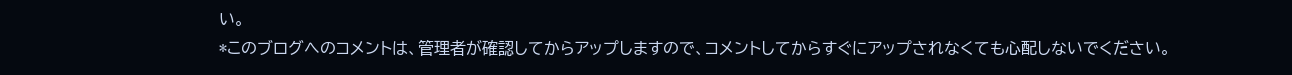い。
*このブログへのコメントは、管理者が確認してからアップしますので、コメントしてからすぐにアップされなくても心配しないでください。